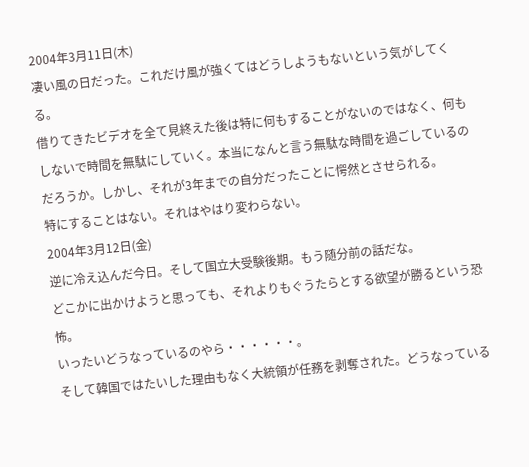2004年3月11日(木)
凄い風の日だった。これだけ風が強くてはどうしようもないという気がしてくる。
借りてきたビデオを全て見終えた後は特に何もすることがないのではなく、何もしないで時間を無駄にしていく。本当になんと言う無駄な時間を過ごしているのだろうか。しかし、それが3年までの自分だったことに愕然とさせられる。
特にすることはない。それはやはり変わらない。
2004年3月12日(金)
逆に冷え込んだ今日。そして国立大受験後期。もう随分前の話だな。
どこかに出かけようと思っても、それよりもぐうたらとする欲望が勝るという恐怖。
いったいどうなっているのやら・・・・・・。
そして韓国ではたいした理由もなく大統領が任務を剥奪された。どうなっている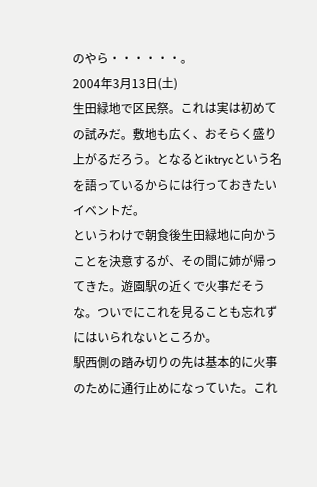のやら・・・・・・。
2004年3月13日(土)
生田緑地で区民祭。これは実は初めての試みだ。敷地も広く、おそらく盛り上がるだろう。となるとiktrycという名を語っているからには行っておきたいイベントだ。
というわけで朝食後生田緑地に向かうことを決意するが、その間に姉が帰ってきた。遊園駅の近くで火事だそうな。ついでにこれを見ることも忘れずにはいられないところか。
駅西側の踏み切りの先は基本的に火事のために通行止めになっていた。これ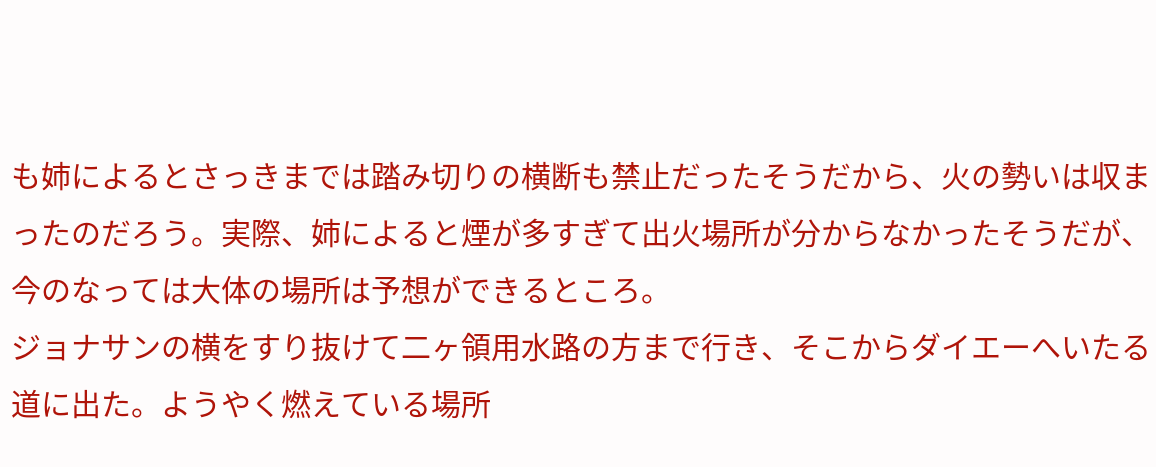も姉によるとさっきまでは踏み切りの横断も禁止だったそうだから、火の勢いは収まったのだろう。実際、姉によると煙が多すぎて出火場所が分からなかったそうだが、今のなっては大体の場所は予想ができるところ。
ジョナサンの横をすり抜けて二ヶ領用水路の方まで行き、そこからダイエーへいたる道に出た。ようやく燃えている場所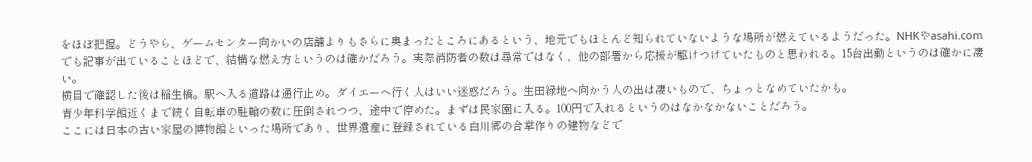をほぼ把握。どうやら、ゲームセンター向かいの店舗よりもさらに奥まったところにあるという、地元でもほとんど知られていないような場所が燃えているようだった。NHKやasahi.comでも記事が出ていることほどで、結構な燃え方というのは確かだろう。実際消防者の数は尋常ではなく、他の部署から応援が駆けつけていたものと思われる。15台出動というのは確かに凄い。
横目で確認した後は稲生橋。駅へ入る道路は通行止め。ダイエーへ行く人はいい迷惑だろう。生田緑地へ向かう人の出は凄いもので、ちょっとなめていたかも。
青少年科学館近くまで続く自転車の駐輪の数に圧倒されつつ、途中で停めた。まずは民家園に入る。100円で入れるというのはなかなかないことだろう。
ここには日本の古い家屋の博物館といった場所であり、世界遺産に登録されている白川郷の合掌作りの建物などで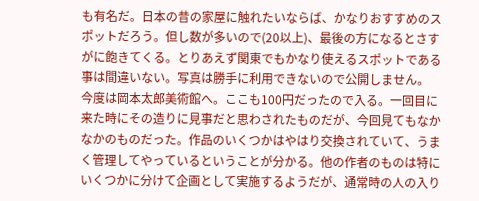も有名だ。日本の昔の家屋に触れたいならば、かなりおすすめのスポットだろう。但し数が多いので(20以上)、最後の方になるとさすがに飽きてくる。とりあえず関東でもかなり使えるスポットである事は間違いない。写真は勝手に利用できないので公開しません。
今度は岡本太郎美術館へ。ここも100円だったので入る。一回目に来た時にその造りに見事だと思わされたものだが、今回見てもなかなかのものだった。作品のいくつかはやはり交換されていて、うまく管理してやっているということが分かる。他の作者のものは特にいくつかに分けて企画として実施するようだが、通常時の人の入り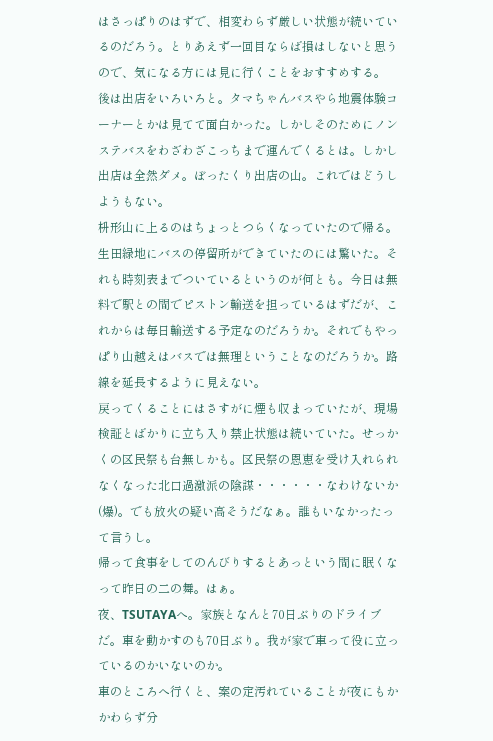はさっぱりのはずで、相変わらず厳しい状態が続いているのだろう。とりあえず一回目ならば損はしないと思うので、気になる方には見に行くことをおすすめする。
後は出店をいろいろと。タマちゃんバスやら地震体験コーナーとかは見てて面白かった。しかしそのためにノンステバスをわざわざこっちまで運んでくるとは。しかし出店は全然ダメ。ぼったくり出店の山。これではどうしようもない。
枡形山に上るのはちょっとつらくなっていたので帰る。生田緑地にバスの停留所ができていたのには驚いた。それも時刻表までついているというのが何とも。今日は無料で駅との間でピストン輸送を担っているはずだが、これからは毎日輸送する予定なのだろうか。それでもやっぱり山越えはバスでは無理ということなのだろうか。路線を延長するように見えない。
戻ってくることにはさすがに煙も収まっていたが、現場検証とばかりに立ち入り禁止状態は続いていた。せっかくの区民祭も台無しかも。区民祭の恩恵を受け入れられなくなった北口過激派の陰謀・・・・・・なわけないか(爆)。でも放火の疑い高そうだなぁ。誰もいなかったって言うし。
帰って食事をしてのんびりするとあっという間に眠くなって昨日の二の舞。はぁ。
夜、TSUTAYAへ。家族となんと70日ぶりのドライブだ。車を動かすのも70日ぶり。我が家で車って役に立っているのかいないのか。
車のところへ行くと、案の定汚れていることが夜にもかかわらず分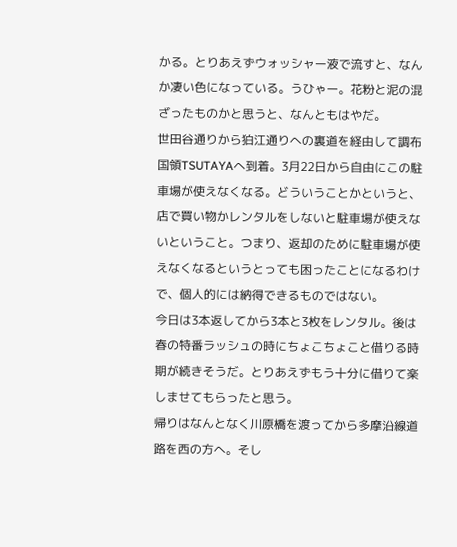かる。とりあえずウォッシャー液で流すと、なんか凄い色になっている。うひゃー。花粉と泥の混ざったものかと思うと、なんともはやだ。
世田谷通りから狛江通りへの裏道を経由して調布国領TSUTAYAへ到着。3月22日から自由にこの駐車場が使えなくなる。どういうことかというと、店で買い物かレンタルをしないと駐車場が使えないということ。つまり、返却のために駐車場が使えなくなるというとっても困ったことになるわけで、個人的には納得できるものではない。
今日は3本返してから3本と3枚をレンタル。後は春の特番ラッシュの時にちょこちょこと借りる時期が続きそうだ。とりあえずもう十分に借りて楽しませてもらったと思う。
帰りはなんとなく川原橋を渡ってから多摩沿線道路を西の方へ。そし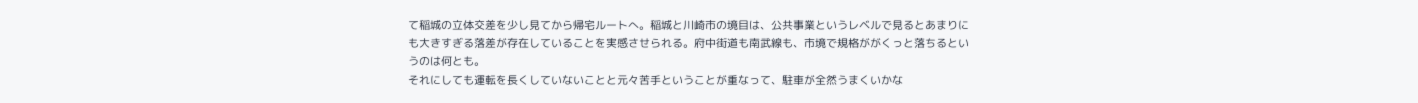て稲城の立体交差を少し見てから帰宅ルートへ。稲城と川崎市の境目は、公共事業というレベルで見るとあまりにも大きすぎる落差が存在していることを実感させられる。府中街道も南武線も、市境で規格ががくっと落ちるというのは何とも。
それにしても運転を長くしていないことと元々苦手ということが重なって、駐車が全然うまくいかな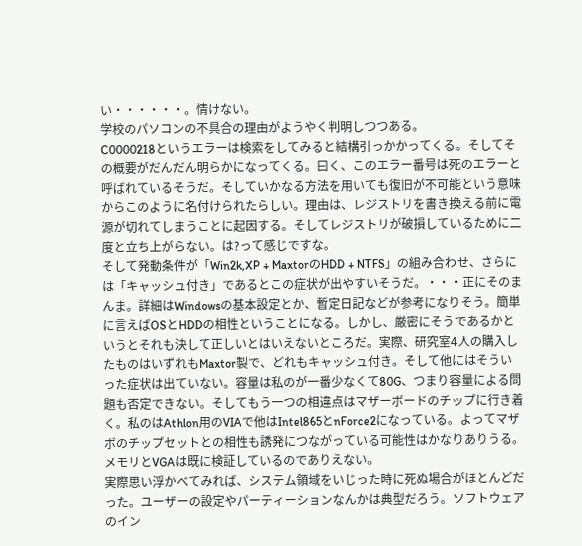い・・・・・・。情けない。
学校のパソコンの不具合の理由がようやく判明しつつある。
C0000218というエラーは検索をしてみると結構引っかかってくる。そしてその概要がだんだん明らかになってくる。曰く、このエラー番号は死のエラーと呼ばれているそうだ。そしていかなる方法を用いても復旧が不可能という意味からこのように名付けられたらしい。理由は、レジストリを書き換える前に電源が切れてしまうことに起因する。そしてレジストリが破損しているために二度と立ち上がらない。は?って感じですな。
そして発動条件が「Win2k,XP + MaxtorのHDD + NTFS」の組み合わせ、さらには「キャッシュ付き」であるとこの症状が出やすいそうだ。・・・正にそのまんま。詳細はWindowsの基本設定とか、暫定日記などが参考になりそう。簡単に言えばOSとHDDの相性ということになる。しかし、厳密にそうであるかというとそれも決して正しいとはいえないところだ。実際、研究室4人の購入したものはいずれもMaxtor製で、どれもキャッシュ付き。そして他にはそういった症状は出ていない。容量は私のが一番少なくて80G、つまり容量による問題も否定できない。そしてもう一つの相違点はマザーボードのチップに行き着く。私のはAthlon用のVIAで他はIntel865とnForce2になっている。よってマザボのチップセットとの相性も誘発につながっている可能性はかなりありうる。メモリとVGAは既に検証しているのでありえない。
実際思い浮かべてみれば、システム領域をいじった時に死ぬ場合がほとんどだった。ユーザーの設定やパーティーションなんかは典型だろう。ソフトウェアのイン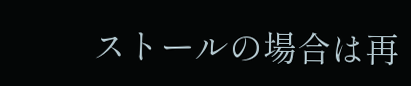ストールの場合は再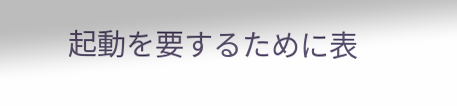起動を要するために表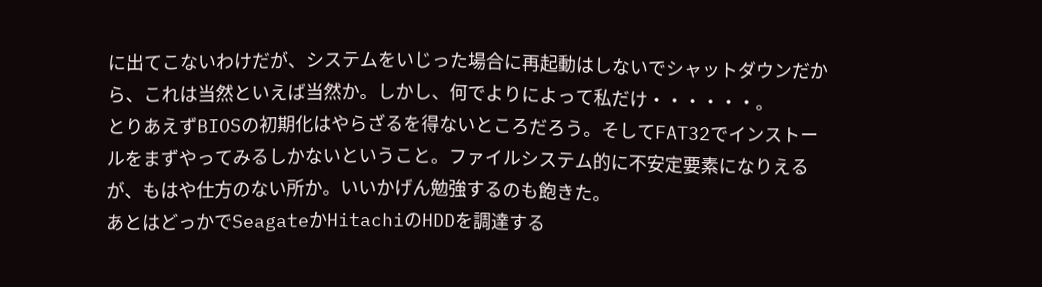に出てこないわけだが、システムをいじった場合に再起動はしないでシャットダウンだから、これは当然といえば当然か。しかし、何でよりによって私だけ・・・・・・。
とりあえずBIOSの初期化はやらざるを得ないところだろう。そしてFAT32でインストールをまずやってみるしかないということ。ファイルシステム的に不安定要素になりえるが、もはや仕方のない所か。いいかげん勉強するのも飽きた。
あとはどっかでSeagateかHitachiのHDDを調達する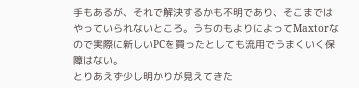手もあるが、それで解決するかも不明であり、そこまではやっていられないところ。うちのもよりによってMaxtorなので実際に新しいPCを買ったとしても流用でうまくいく保障はない。
とりあえず少し明かりが見えてきた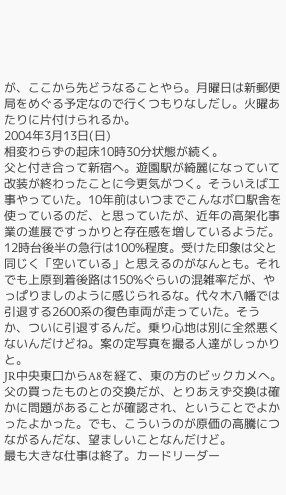が、ここから先どうなることやら。月曜日は新郵便局をめぐる予定なので行くつもりなしだし。火曜あたりに片付けられるか。
2004年3月13日(日)
相変わらずの起床10時30分状態が続く。
父と付き合って新宿へ。遊園駅が綺麗になっていて改装が終わったことに今更気がつく。そういえば工事やっていた。10年前はいつまでこんなボロ駅舎を使っているのだ、と思っていたが、近年の高架化事業の進展ですっかりと存在感を増しているようだ。
12時台後半の急行は100%程度。受けた印象は父と同じく「空いている」と思えるのがなんとも。それでも上原到着後路は150%ぐらいの混雑率だが、やっぱりましのように感じられるな。代々木八幡では引退する2600系の復色車両が走っていた。そうか、ついに引退するんだ。乗り心地は別に全然悪くないんだけどね。案の定写真を撮る人達がしっかりと。
JR中央東口からA8を経て、東の方のビックカメへ。父の買ったものとの交換だが、とりあえず交換は確かに問題があることが確認され、ということでよかったよかった。でも、こういうのが原価の高騰につながるんだな、望ましいことなんだけど。
最も大きな仕事は終了。カードリーダー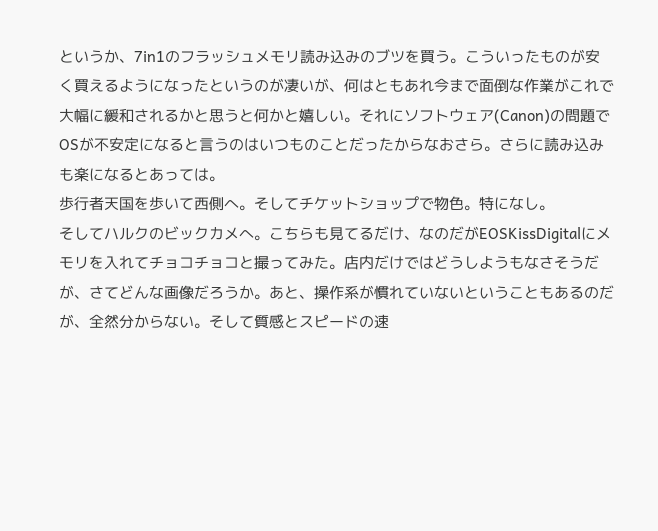というか、7in1のフラッシュメモリ読み込みのブツを買う。こういったものが安く買えるようになったというのが凄いが、何はともあれ今まで面倒な作業がこれで大幅に緩和されるかと思うと何かと嬉しい。それにソフトウェア(Canon)の問題でOSが不安定になると言うのはいつものことだったからなおさら。さらに読み込みも楽になるとあっては。
歩行者天国を歩いて西側へ。そしてチケットショップで物色。特になし。
そしてハルクのビックカメへ。こちらも見てるだけ、なのだがEOSKissDigitalにメモリを入れてチョコチョコと撮ってみた。店内だけではどうしようもなさそうだが、さてどんな画像だろうか。あと、操作系が慣れていないということもあるのだが、全然分からない。そして質感とスピードの速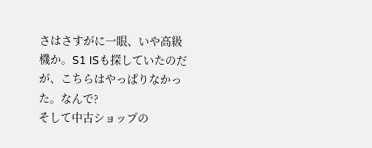さはさすがに一眼、いや高級機か。S1 ISも探していたのだが、こちらはやっぱりなかった。なんで?
そして中古ショップの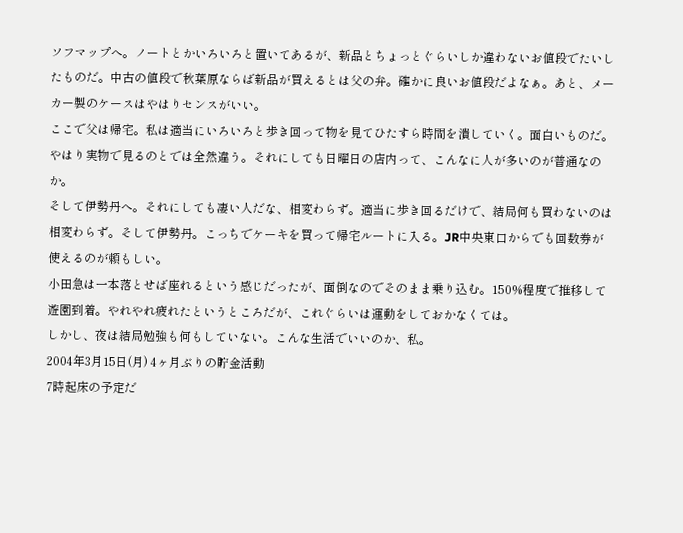ソフマップへ。ノートとかいろいろと置いてあるが、新品とちょっとぐらいしか違わないお値段でたいしたものだ。中古の値段で秋葉原ならば新品が買えるとは父の弁。確かに良いお値段だよなぁ。あと、メーカー製のケースはやはりセンスがいい。
ここで父は帰宅。私は適当にいろいろと歩き回って物を見てひたすら時間を潰していく。面白いものだ。やはり実物で見るのとでは全然違う。それにしても日曜日の店内って、こんなに人が多いのが普通なのか。
そして伊勢丹へ。それにしても凄い人だな、相変わらず。適当に歩き回るだけで、結局何も買わないのは相変わらず。そして伊勢丹。こっちでケーキを買って帰宅ルートに入る。JR中央東口からでも回数券が使えるのが頼もしい。
小田急は一本落とせば座れるという感じだったが、面倒なのでそのまま乗り込む。150%程度で推移して遊園到着。やれやれ疲れたというところだが、これぐらいは運動をしておかなくては。
しかし、夜は結局勉強も何もしていない。こんな生活でいいのか、私。
2004年3月15日(月) 4ヶ月ぶりの貯金活動
7時起床の予定だ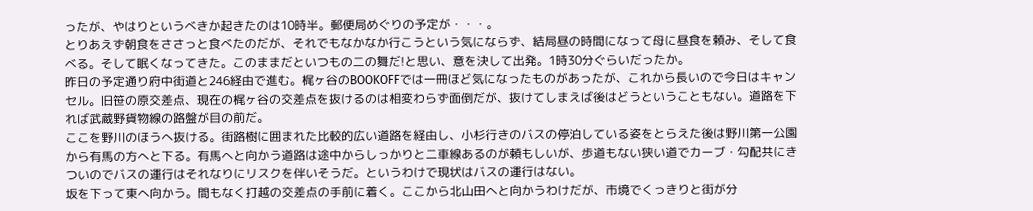ったが、やはりというべきか起きたのは10時半。郵便局めぐりの予定が・・・。
とりあえず朝食をささっと食べたのだが、それでもなかなか行こうという気にならず、結局昼の時間になって母に昼食を頼み、そして食べる。そして眠くなってきた。このままだといつもの二の舞だ!と思い、意を決して出発。1時30分ぐらいだったか。
昨日の予定通り府中街道と246経由で進む。梶ヶ谷のBOOKOFFでは一冊ほど気になったものがあったが、これから長いので今日はキャンセル。旧笹の原交差点、現在の梶ヶ谷の交差点を抜けるのは相変わらず面倒だが、抜けてしまえば後はどうということもない。道路を下れば武蔵野貨物線の路盤が目の前だ。
ここを野川のほうへ抜ける。街路樹に囲まれた比較的広い道路を経由し、小杉行きのバスの停泊している姿をとらえた後は野川第一公園から有馬の方へと下る。有馬へと向かう道路は途中からしっかりと二車線あるのが頼もしいが、歩道もない狭い道でカーブ・勾配共にきついのでバスの運行はそれなりにリスクを伴いそうだ。というわけで現状はバスの運行はない。
坂を下って東へ向かう。間もなく打越の交差点の手前に着く。ここから北山田へと向かうわけだが、市境でくっきりと街が分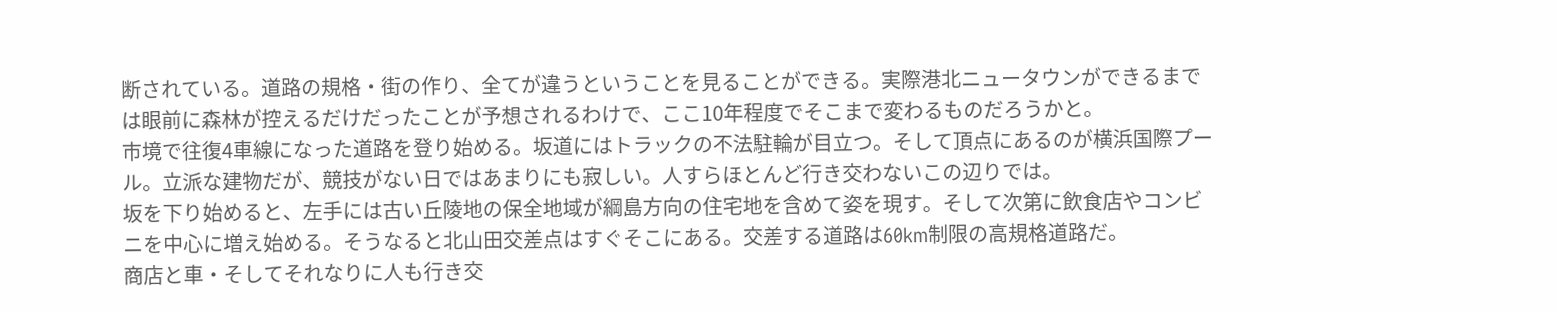断されている。道路の規格・街の作り、全てが違うということを見ることができる。実際港北ニュータウンができるまでは眼前に森林が控えるだけだったことが予想されるわけで、ここ10年程度でそこまで変わるものだろうかと。
市境で往復4車線になった道路を登り始める。坂道にはトラックの不法駐輪が目立つ。そして頂点にあるのが横浜国際プール。立派な建物だが、競技がない日ではあまりにも寂しい。人すらほとんど行き交わないこの辺りでは。
坂を下り始めると、左手には古い丘陵地の保全地域が綱島方向の住宅地を含めて姿を現す。そして次第に飲食店やコンビニを中心に増え始める。そうなると北山田交差点はすぐそこにある。交差する道路は60km制限の高規格道路だ。
商店と車・そしてそれなりに人も行き交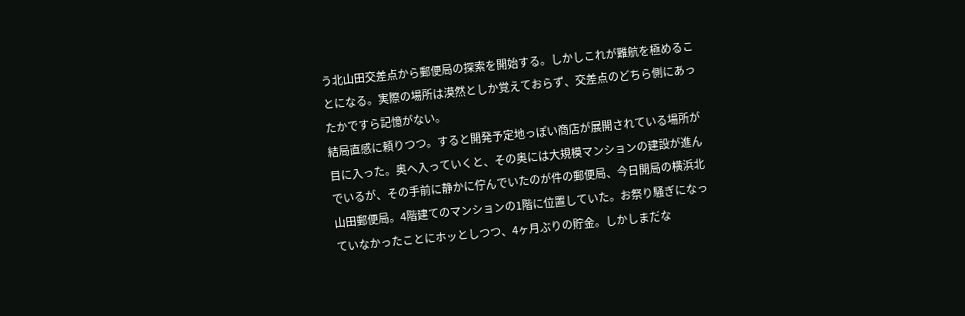う北山田交差点から郵便局の探索を開始する。しかしこれが難航を極めることになる。実際の場所は漠然としか覚えておらず、交差点のどちら側にあったかですら記憶がない。
結局直感に頼りつつ。すると開発予定地っぽい商店が展開されている場所が目に入った。奥へ入っていくと、その奥には大規模マンションの建設が進んでいるが、その手前に静かに佇んでいたのが件の郵便局、今日開局の横浜北山田郵便局。4階建てのマンションの1階に位置していた。お祭り騒ぎになっていなかったことにホッとしつつ、4ヶ月ぶりの貯金。しかしまだな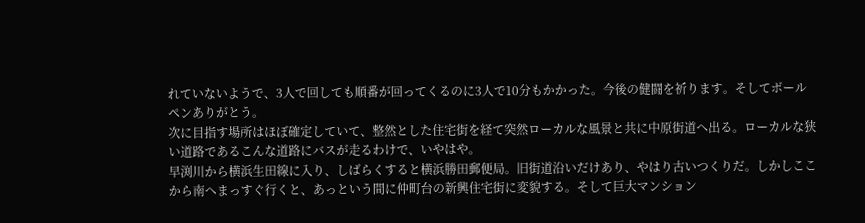れていないようで、3人で回しても順番が回ってくるのに3人で10分もかかった。今後の健闘を祈ります。そしてボールペンありがとう。
次に目指す場所はほぼ確定していて、整然とした住宅街を経て突然ローカルな風景と共に中原街道へ出る。ローカルな狭い道路であるこんな道路にバスが走るわけで、いやはや。
早渕川から横浜生田線に入り、しばらくすると横浜勝田郵便局。旧街道沿いだけあり、やはり古いつくりだ。しかしここから南へまっすぐ行くと、あっという間に仲町台の新興住宅街に変貌する。そして巨大マンション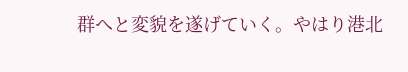群へと変貌を遂げていく。やはり港北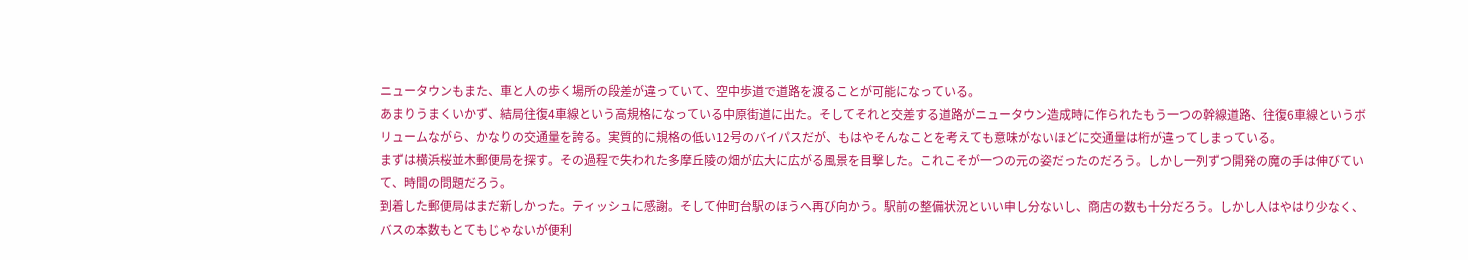ニュータウンもまた、車と人の歩く場所の段差が違っていて、空中歩道で道路を渡ることが可能になっている。
あまりうまくいかず、結局往復4車線という高規格になっている中原街道に出た。そしてそれと交差する道路がニュータウン造成時に作られたもう一つの幹線道路、往復6車線というボリュームながら、かなりの交通量を誇る。実質的に規格の低い12号のバイパスだが、もはやそんなことを考えても意味がないほどに交通量は桁が違ってしまっている。
まずは横浜桜並木郵便局を探す。その過程で失われた多摩丘陵の畑が広大に広がる風景を目撃した。これこそが一つの元の姿だったのだろう。しかし一列ずつ開発の魔の手は伸びていて、時間の問題だろう。
到着した郵便局はまだ新しかった。ティッシュに感謝。そして仲町台駅のほうへ再び向かう。駅前の整備状況といい申し分ないし、商店の数も十分だろう。しかし人はやはり少なく、バスの本数もとてもじゃないが便利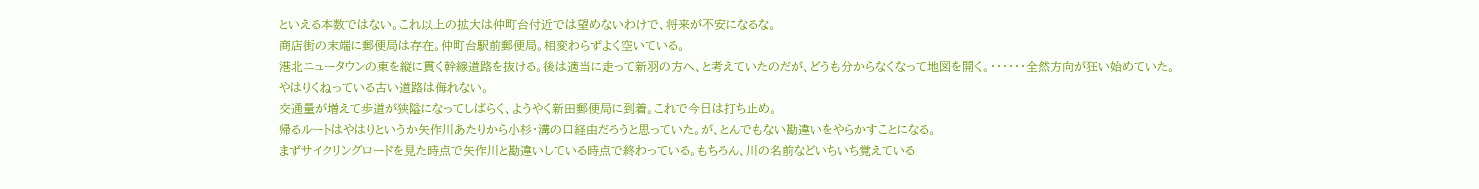といえる本数ではない。これ以上の拡大は仲町台付近では望めないわけで、将来が不安になるな。
商店街の末端に郵便局は存在。仲町台駅前郵便局。相変わらずよく空いている。
港北ニュータウンの東を縦に貫く幹線道路を抜ける。後は適当に走って新羽の方へ、と考えていたのだが、どうも分からなくなって地図を開く。・・・・・・全然方向が狂い始めていた。やはりくねっている古い道路は侮れない。
交通量が増えて歩道が狭隘になってしばらく、ようやく新田郵便局に到着。これで今日は打ち止め。
帰るルートはやはりというか矢作川あたりから小杉・溝の口経由だろうと思っていた。が、とんでもない勘違いをやらかすことになる。
まずサイクリングロードを見た時点で矢作川と勘違いしている時点で終わっている。もちろん、川の名前などいちいち覚えている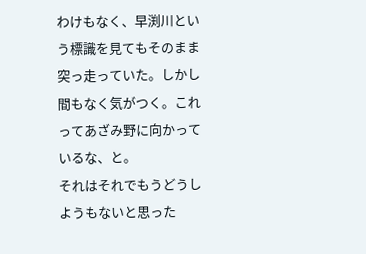わけもなく、早渕川という標識を見てもそのまま突っ走っていた。しかし間もなく気がつく。これってあざみ野に向かっているな、と。
それはそれでもうどうしようもないと思った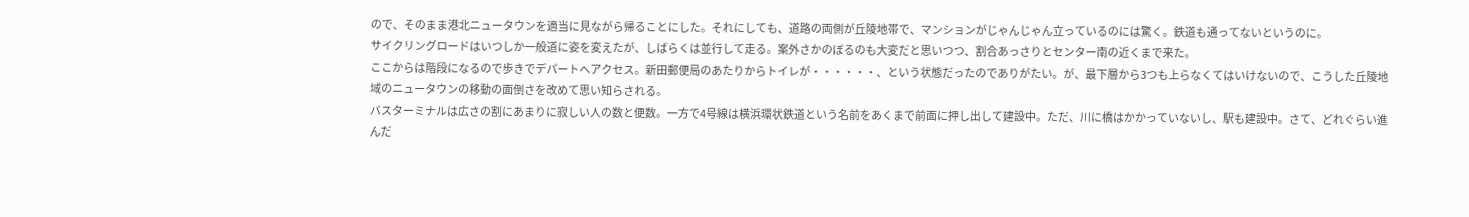ので、そのまま港北ニュータウンを適当に見ながら帰ることにした。それにしても、道路の両側が丘陵地帯で、マンションがじゃんじゃん立っているのには驚く。鉄道も通ってないというのに。
サイクリングロードはいつしか一般道に姿を変えたが、しばらくは並行して走る。案外さかのぼるのも大変だと思いつつ、割合あっさりとセンター南の近くまで来た。
ここからは階段になるので歩きでデパートへアクセス。新田郵便局のあたりからトイレが・・・・・・、という状態だったのでありがたい。が、最下層から3つも上らなくてはいけないので、こうした丘陵地域のニュータウンの移動の面倒さを改めて思い知らされる。
バスターミナルは広さの割にあまりに寂しい人の数と便数。一方で4号線は横浜環状鉄道という名前をあくまで前面に押し出して建設中。ただ、川に橋はかかっていないし、駅も建設中。さて、どれぐらい進んだ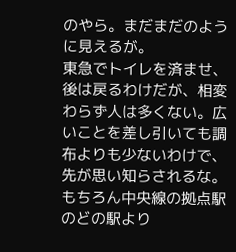のやら。まだまだのように見えるが。
東急でトイレを済ませ、後は戻るわけだが、相変わらず人は多くない。広いことを差し引いても調布よりも少ないわけで、先が思い知らされるな。もちろん中央線の拠点駅のどの駅より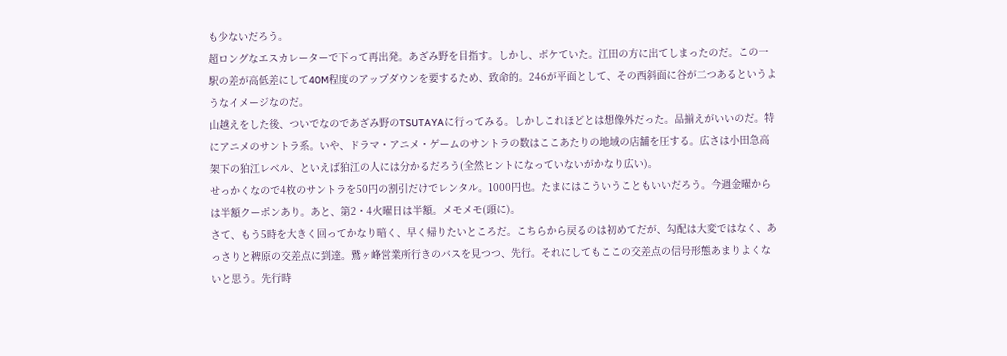も少ないだろう。
超ロングなエスカレーターで下って再出発。あざみ野を目指す。しかし、ボケていた。江田の方に出てしまったのだ。この一駅の差が高低差にして40M程度のアップダウンを要するため、致命的。246が平面として、その西斜面に谷が二つあるというようなイメージなのだ。
山越えをした後、ついでなのであざみ野のTSUTAYAに行ってみる。しかしこれほどとは想像外だった。品揃えがいいのだ。特にアニメのサントラ系。いや、ドラマ・アニメ・ゲームのサントラの数はここあたりの地域の店舗を圧する。広さは小田急高架下の狛江レベル、といえば狛江の人には分かるだろう(全然ヒントになっていないがかなり広い)。
せっかくなので4枚のサントラを50円の割引だけでレンタル。1000円也。たまにはこういうこともいいだろう。今週金曜からは半額クーポンあり。あと、第2・4火曜日は半額。メモメモ(頭に)。
さて、もう5時を大きく回ってかなり暗く、早く帰りたいところだ。こちらから戻るのは初めてだが、勾配は大変ではなく、あっさりと稗原の交差点に到達。鷲ヶ峰営業所行きのバスを見つつ、先行。それにしてもここの交差点の信号形態あまりよくないと思う。先行時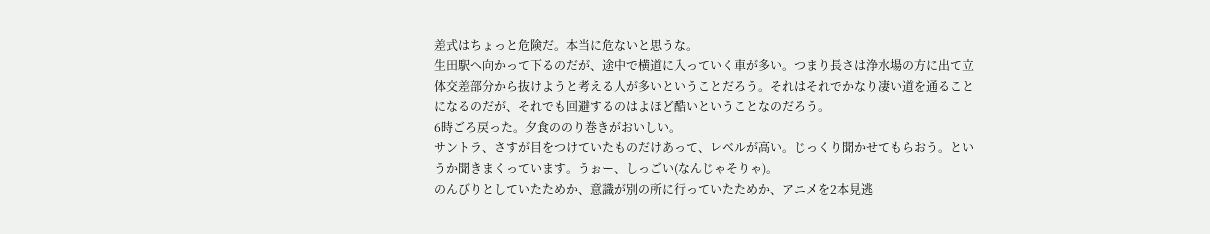差式はちょっと危険だ。本当に危ないと思うな。
生田駅へ向かって下るのだが、途中で横道に入っていく車が多い。つまり長さは浄水場の方に出て立体交差部分から抜けようと考える人が多いということだろう。それはそれでかなり凄い道を通ることになるのだが、それでも回避するのはよほど酷いということなのだろう。
6時ごろ戻った。夕食ののり巻きがおいしい。
サントラ、さすが目をつけていたものだけあって、レベルが高い。じっくり聞かせてもらおう。というか聞きまくっています。うぉー、しっごい(なんじゃそりゃ)。
のんびりとしていたためか、意識が別の所に行っていたためか、アニメを2本見逃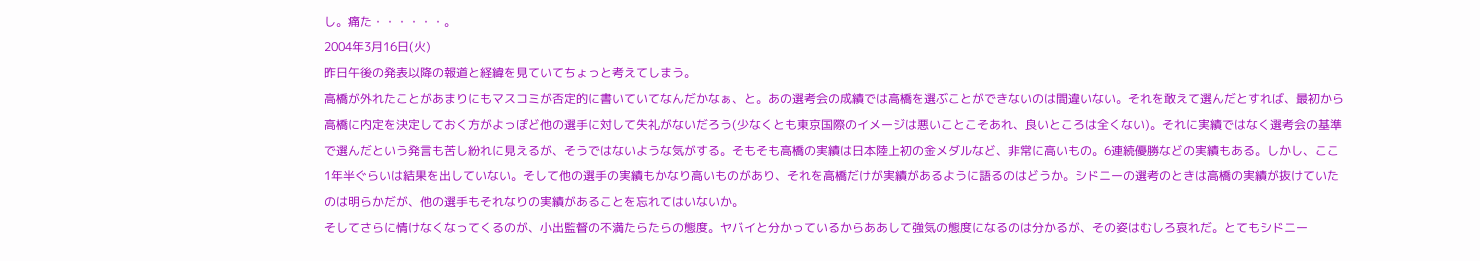し。痛た・・・・・・。
2004年3月16日(火)
昨日午後の発表以降の報道と経緯を見ていてちょっと考えてしまう。
高橋が外れたことがあまりにもマスコミが否定的に書いていてなんだかなぁ、と。あの選考会の成績では高橋を選ぶことができないのは間違いない。それを敢えて選んだとすれば、最初から高橋に内定を決定しておく方がよっぽど他の選手に対して失礼がないだろう(少なくとも東京国際のイメージは悪いことこそあれ、良いところは全くない)。それに実績ではなく選考会の基準で選んだという発言も苦し紛れに見えるが、そうではないような気がする。そもそも高橋の実績は日本陸上初の金メダルなど、非常に高いもの。6連続優勝などの実績もある。しかし、ここ1年半ぐらいは結果を出していない。そして他の選手の実績もかなり高いものがあり、それを高橋だけが実績があるように語るのはどうか。シドニーの選考のときは高橋の実績が抜けていたのは明らかだが、他の選手もそれなりの実績があることを忘れてはいないか。
そしてさらに情けなくなってくるのが、小出監督の不満たらたらの態度。ヤバイと分かっているからああして強気の態度になるのは分かるが、その姿はむしろ哀れだ。とてもシドニー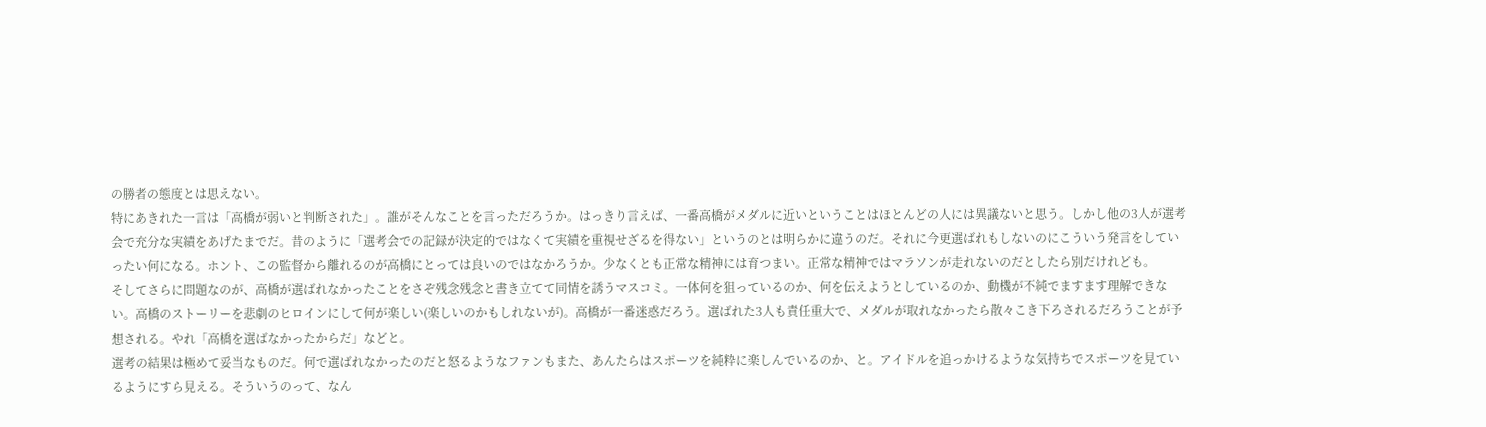の勝者の態度とは思えない。
特にあきれた一言は「高橋が弱いと判断された」。誰がそんなことを言っただろうか。はっきり言えば、一番高橋がメダルに近いということはほとんどの人には異議ないと思う。しかし他の3人が選考会で充分な実績をあげたまでだ。昔のように「選考会での記録が決定的ではなくて実績を重視せざるを得ない」というのとは明らかに違うのだ。それに今更選ばれもしないのにこういう発言をしていったい何になる。ホント、この監督から離れるのが高橋にとっては良いのではなかろうか。少なくとも正常な精神には育つまい。正常な精神ではマラソンが走れないのだとしたら別だけれども。
そしてさらに問題なのが、高橋が選ばれなかったことをさぞ残念残念と書き立てて同情を誘うマスコミ。一体何を狙っているのか、何を伝えようとしているのか、動機が不純でますます理解できない。高橋のストーリーを悲劇のヒロインにして何が楽しい(楽しいのかもしれないが)。高橋が一番迷惑だろう。選ばれた3人も責任重大で、メダルが取れなかったら散々こき下ろされるだろうことが予想される。やれ「高橋を選ばなかったからだ」などと。
選考の結果は極めて妥当なものだ。何で選ばれなかったのだと怒るようなファンもまた、あんたらはスポーツを純粋に楽しんでいるのか、と。アイドルを追っかけるような気持ちでスポーツを見ているようにすら見える。そういうのって、なん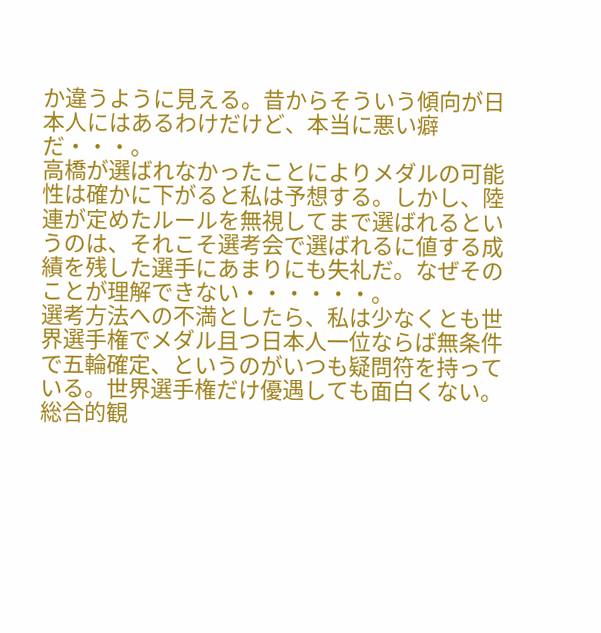か違うように見える。昔からそういう傾向が日本人にはあるわけだけど、本当に悪い癖だ・・・。
高橋が選ばれなかったことによりメダルの可能性は確かに下がると私は予想する。しかし、陸連が定めたルールを無視してまで選ばれるというのは、それこそ選考会で選ばれるに値する成績を残した選手にあまりにも失礼だ。なぜそのことが理解できない・・・・・・。
選考方法への不満としたら、私は少なくとも世界選手権でメダル且つ日本人一位ならば無条件で五輪確定、というのがいつも疑問符を持っている。世界選手権だけ優遇しても面白くない。総合的観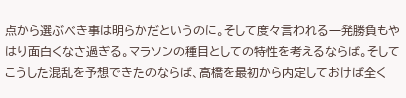点から選ぶべき事は明らかだというのに。そして度々言われる一発勝負もやはり面白くなさ過ぎる。マラソンの種目としての特性を考えるならば。そしてこうした混乱を予想できたのならば、高橋を最初から内定しておけば全く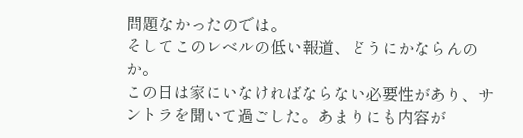問題なかったのでは。
そしてこのレベルの低い報道、どうにかならんのか。
この日は家にいなければならない必要性があり、サントラを聞いて過ごした。あまりにも内容が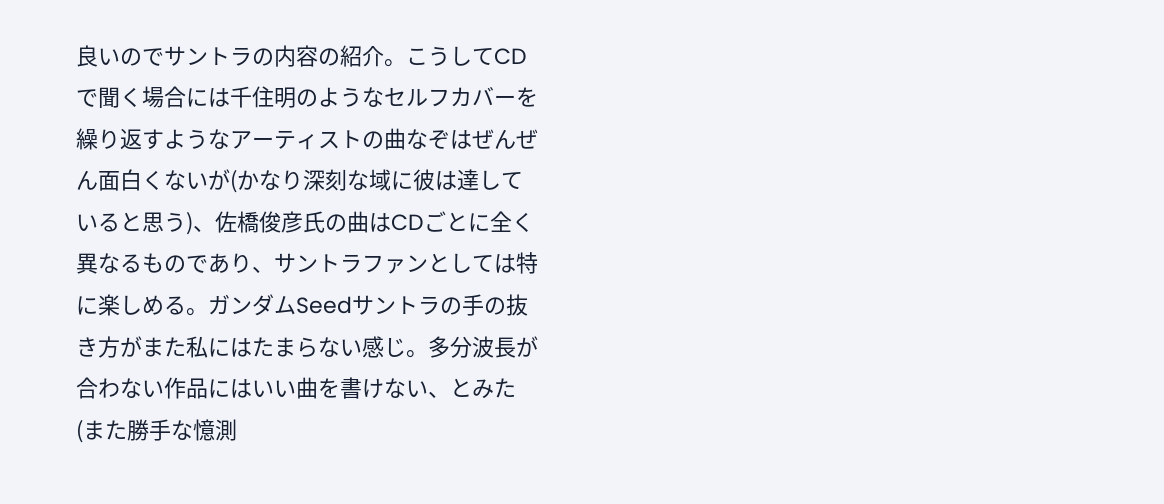良いのでサントラの内容の紹介。こうしてCDで聞く場合には千住明のようなセルフカバーを繰り返すようなアーティストの曲なぞはぜんぜん面白くないが(かなり深刻な域に彼は達していると思う)、佐橋俊彦氏の曲はCDごとに全く異なるものであり、サントラファンとしては特に楽しめる。ガンダムSeedサントラの手の抜き方がまた私にはたまらない感じ。多分波長が合わない作品にはいい曲を書けない、とみた(また勝手な憶測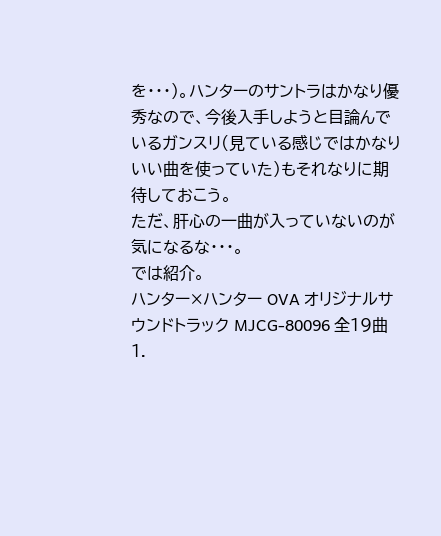を・・・)。ハンターのサントラはかなり優秀なので、今後入手しようと目論んでいるガンスリ(見ている感じではかなりいい曲を使っていた)もそれなりに期待しておこう。
ただ、肝心の一曲が入っていないのが気になるな・・・。
では紹介。
ハンター×ハンター OVA オリジナルサウンドトラック MJCG-80096 全19曲
1.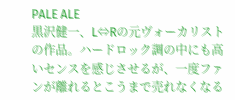PALE ALE
黒沢健一、L⇔Rの元ヴォーカリストの作品。ハードロック調の中にも高いセンスを感じさせるが、一度ファンが離れるとこうまで売れなくなる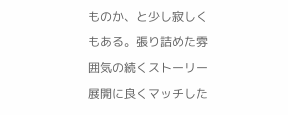ものか、と少し寂しくもある。張り詰めた雰囲気の続くストーリー展開に良くマッチした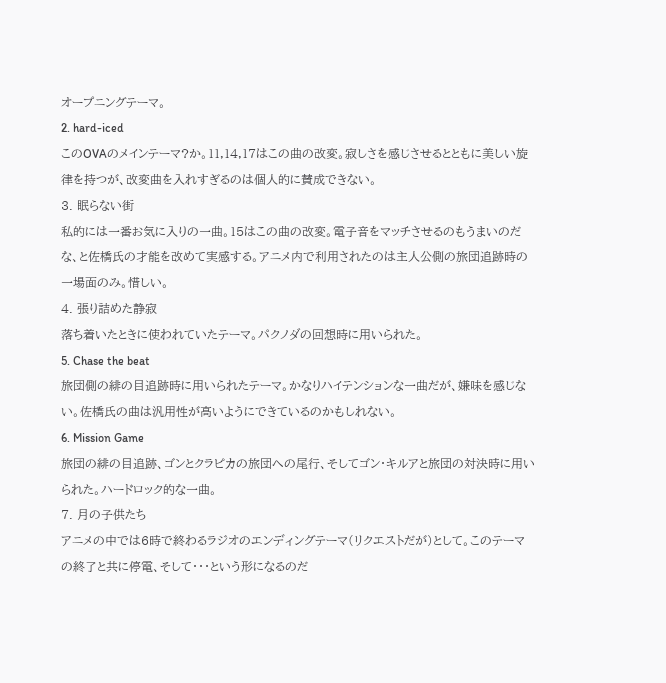オープニングテーマ。
2. hard-iced
このOVAのメインテーマ?か。11,14,17はこの曲の改変。寂しさを感じさせるとともに美しい旋律を持つが、改変曲を入れすぎるのは個人的に賛成できない。
3. 眠らない街
私的には一番お気に入りの一曲。15はこの曲の改変。電子音をマッチさせるのもうまいのだな、と佐橋氏の才能を改めて実感する。アニメ内で利用されたのは主人公側の旅団追跡時の一場面のみ。惜しい。
4. 張り詰めた静寂
落ち着いたときに使われていたテーマ。パクノダの回想時に用いられた。
5. Chase the beat
旅団側の緋の目追跡時に用いられたテーマ。かなりハイテンションな一曲だが、嫌味を感じない。佐橋氏の曲は汎用性が高いようにできているのかもしれない。
6. Mission Game
旅団の緋の目追跡、ゴンとクラピカの旅団への尾行、そしてゴン・キルアと旅団の対決時に用いられた。ハードロック的な一曲。
7. 月の子供たち
アニメの中では6時で終わるラジオのエンディングテーマ(リクエストだが)として。このテーマの終了と共に停電、そして・・・という形になるのだ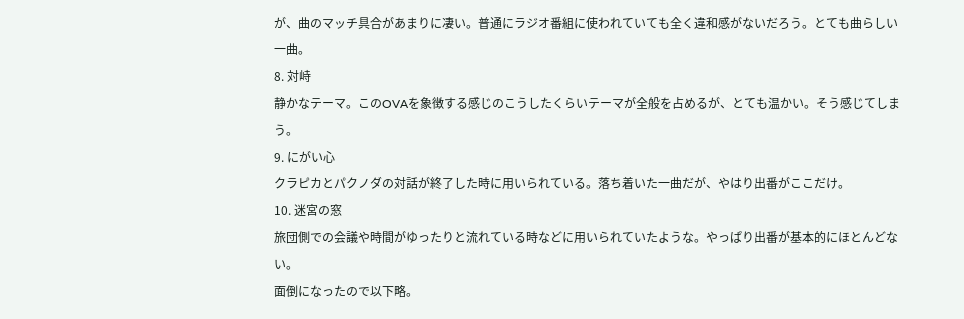が、曲のマッチ具合があまりに凄い。普通にラジオ番組に使われていても全く違和感がないだろう。とても曲らしい一曲。
8. 対峙
静かなテーマ。このOVAを象徴する感じのこうしたくらいテーマが全般を占めるが、とても温かい。そう感じてしまう。
9. にがい心
クラピカとパクノダの対話が終了した時に用いられている。落ち着いた一曲だが、やはり出番がここだけ。
10. 迷宮の窓
旅団側での会議や時間がゆったりと流れている時などに用いられていたような。やっぱり出番が基本的にほとんどない。
面倒になったので以下略。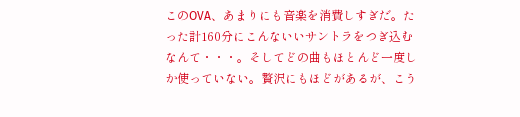このOVA、あまりにも音楽を消費しすぎだ。たった計160分にこんないいサントラをつぎ込むなんて・・・。そしてどの曲もほとんど一度しか使っていない。贅沢にもほどがあるが、こう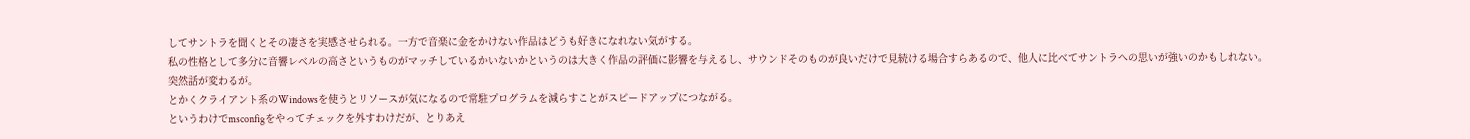してサントラを聞くとその凄さを実感させられる。一方で音楽に金をかけない作品はどうも好きになれない気がする。
私の性格として多分に音響レベルの高さというものがマッチしているかいないかというのは大きく作品の評価に影響を与えるし、サウンドそのものが良いだけで見続ける場合すらあるので、他人に比べてサントラへの思いが強いのかもしれない。
突然話が変わるが。
とかくクライアント系のWindowsを使うとリソースが気になるので常駐プログラムを減らすことがスピードアップにつながる。
というわけでmsconfigをやってチェックを外すわけだが、とりあえ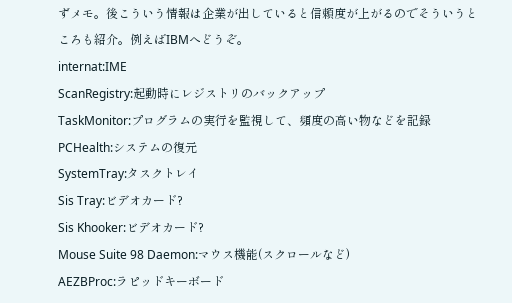ずメモ。後こういう情報は企業が出していると信頼度が上がるのでそういうところも紹介。例えばIBMへどうぞ。
internat:IME
ScanRegistry:起動時にレジストリのバックアップ
TaskMonitor:プログラムの実行を監視して、頻度の高い物などを記録
PCHealth:システムの復元
SystemTray:タスクトレイ
Sis Tray:ビデオカード?
Sis Khooker:ビデオカード?
Mouse Suite 98 Daemon:マウス機能(スクロールなど)
AEZBProc:ラピッドキーボード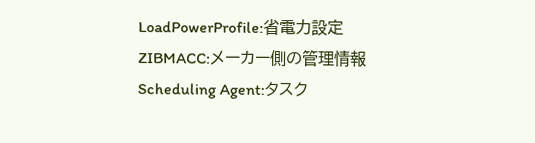LoadPowerProfile:省電力設定
ZIBMACC:メーカー側の管理情報
Scheduling Agent:タスク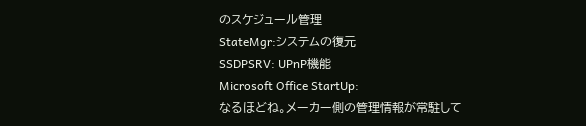のスケジュール管理
StateMgr:システムの復元
SSDPSRV: UPnP機能
Microsoft Office StartUp:
なるほどね。メーカー側の管理情報が常駐して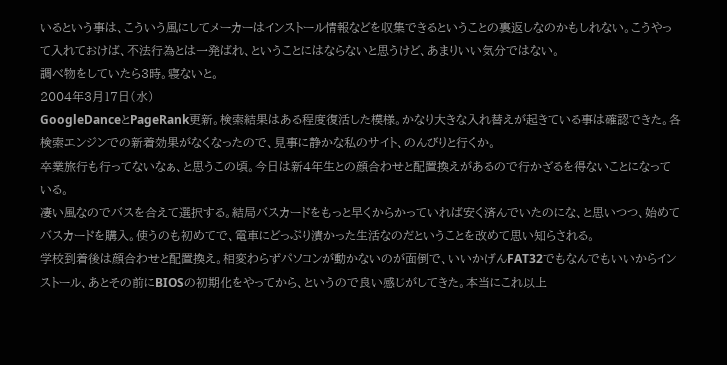いるという事は、こういう風にしてメーカーはインストール情報などを収集できるということの裏返しなのかもしれない。こうやって入れておけば、不法行為とは一発ばれ、ということにはならないと思うけど、あまりいい気分ではない。
調べ物をしていたら3時。寝ないと。
2004年3月17日(水)
GoogleDanceとPageRank更新。検索結果はある程度復活した模様。かなり大きな入れ替えが起きている事は確認できた。各検索エンジンでの新着効果がなくなったので、見事に静かな私のサイト、のんびりと行くか。
卒業旅行も行ってないなぁ、と思うこの頃。今日は新4年生との顔合わせと配置換えがあるので行かざるを得ないことになっている。
凄い風なのでバスを合えて選択する。結局バスカードをもっと早くからかっていれば安く済んでいたのにな、と思いつつ、始めてバスカードを購入。使うのも初めてで、電車にどっぷり漬かった生活なのだということを改めて思い知らされる。
学校到着後は顔合わせと配置換え。相変わらずパソコンが動かないのが面倒で、いいかげんFAT32でもなんでもいいからインストール、あとその前にBIOSの初期化をやってから、というので良い感じがしてきた。本当にこれ以上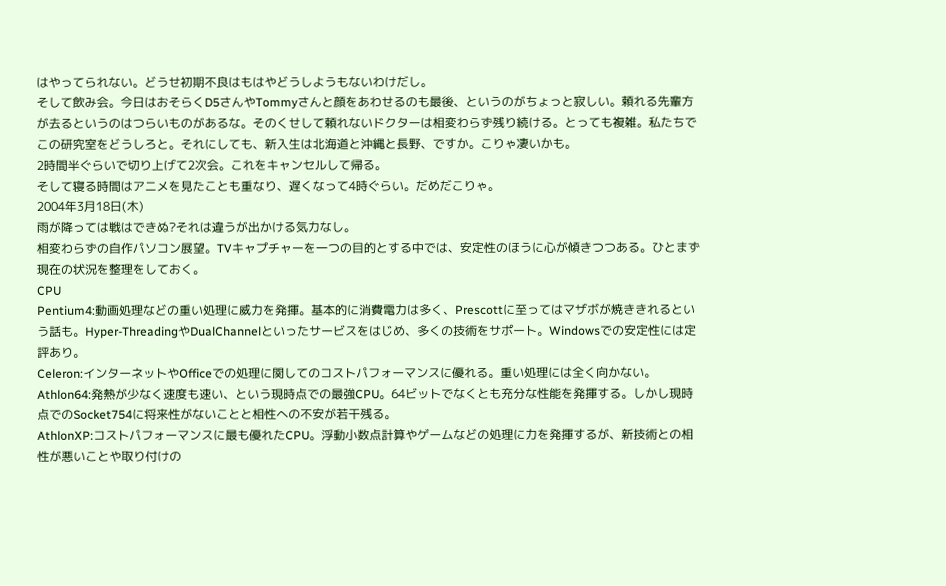はやってられない。どうせ初期不良はもはやどうしようもないわけだし。
そして飲み会。今日はおそらくD5さんやTommyさんと顔をあわせるのも最後、というのがちょっと寂しい。頼れる先輩方が去るというのはつらいものがあるな。そのくせして頼れないドクターは相変わらず残り続ける。とっても複雑。私たちでこの研究室をどうしろと。それにしても、新入生は北海道と沖縄と長野、ですか。こりゃ凄いかも。
2時間半ぐらいで切り上げて2次会。これをキャンセルして帰る。
そして寝る時間はアニメを見たことも重なり、遅くなって4時ぐらい。だめだこりゃ。
2004年3月18日(木)
雨が降っては戦はできぬ?それは違うが出かける気力なし。
相変わらずの自作パソコン展望。TVキャプチャーを一つの目的とする中では、安定性のほうに心が傾きつつある。ひとまず現在の状況を整理をしておく。
CPU
Pentium4:動画処理などの重い処理に威力を発揮。基本的に消費電力は多く、Prescottに至ってはマザボが焼ききれるという話も。Hyper-ThreadingやDualChannelといったサービスをはじめ、多くの技術をサポート。Windowsでの安定性には定評あり。
Celeron:インターネットやOfficeでの処理に関してのコストパフォーマンスに優れる。重い処理には全く向かない。
Athlon64:発熱が少なく速度も速い、という現時点での最強CPU。64ビットでなくとも充分な性能を発揮する。しかし現時点でのSocket754に将来性がないことと相性への不安が若干残る。
AthlonXP:コストパフォーマンスに最も優れたCPU。浮動小数点計算やゲームなどの処理に力を発揮するが、新技術との相性が悪いことや取り付けの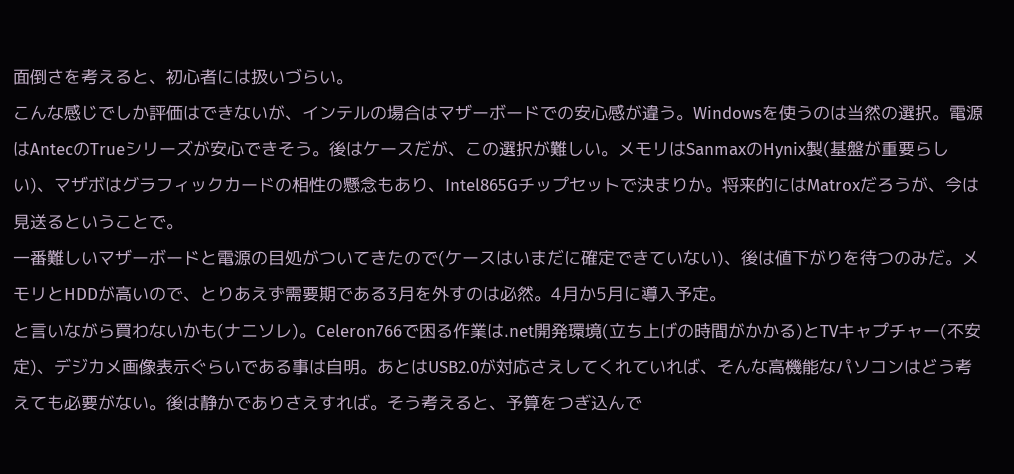面倒さを考えると、初心者には扱いづらい。
こんな感じでしか評価はできないが、インテルの場合はマザーボードでの安心感が違う。Windowsを使うのは当然の選択。電源はAntecのTrueシリーズが安心できそう。後はケースだが、この選択が難しい。メモリはSanmaxのHynix製(基盤が重要らしい)、マザボはグラフィックカードの相性の懸念もあり、Intel865Gチップセットで決まりか。将来的にはMatroxだろうが、今は見送るということで。
一番難しいマザーボードと電源の目処がついてきたので(ケースはいまだに確定できていない)、後は値下がりを待つのみだ。メモリとHDDが高いので、とりあえず需要期である3月を外すのは必然。4月か5月に導入予定。
と言いながら買わないかも(ナニソレ)。Celeron766で困る作業は.net開発環境(立ち上げの時間がかかる)とTVキャプチャー(不安定)、デジカメ画像表示ぐらいである事は自明。あとはUSB2.0が対応さえしてくれていれば、そんな高機能なパソコンはどう考えても必要がない。後は静かでありさえすれば。そう考えると、予算をつぎ込んで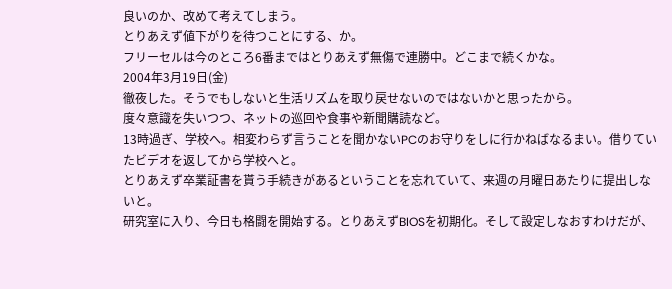良いのか、改めて考えてしまう。
とりあえず値下がりを待つことにする、か。
フリーセルは今のところ6番まではとりあえず無傷で連勝中。どこまで続くかな。
2004年3月19日(金)
徹夜した。そうでもしないと生活リズムを取り戻せないのではないかと思ったから。
度々意識を失いつつ、ネットの巡回や食事や新聞購読など。
13時過ぎ、学校へ。相変わらず言うことを聞かないPCのお守りをしに行かねばなるまい。借りていたビデオを返してから学校へと。
とりあえず卒業証書を貰う手続きがあるということを忘れていて、来週の月曜日あたりに提出しないと。
研究室に入り、今日も格闘を開始する。とりあえずBIOSを初期化。そして設定しなおすわけだが、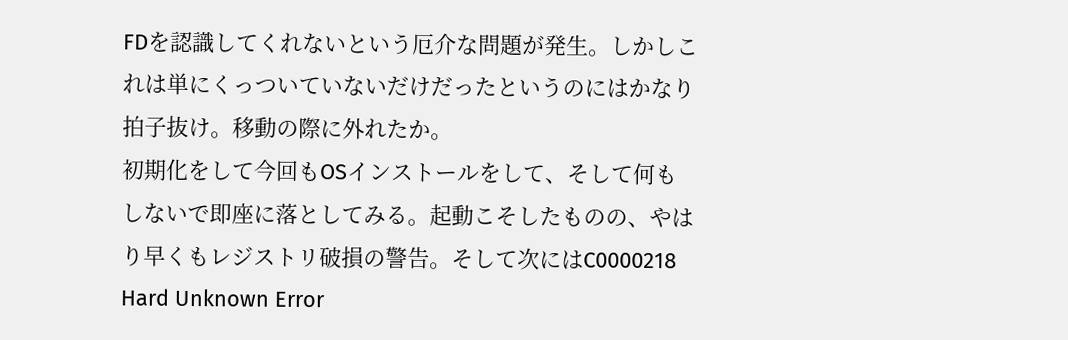FDを認識してくれないという厄介な問題が発生。しかしこれは単にくっついていないだけだったというのにはかなり拍子抜け。移動の際に外れたか。
初期化をして今回もOSインストールをして、そして何もしないで即座に落としてみる。起動こそしたものの、やはり早くもレジストリ破損の警告。そして次にはC0000218 Hard Unknown Error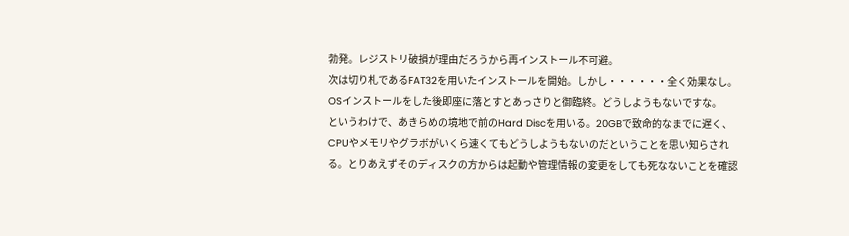勃発。レジストリ破損が理由だろうから再インストール不可避。
次は切り札であるFAT32を用いたインストールを開始。しかし・・・・・・全く効果なし。OSインストールをした後即座に落とすとあっさりと御臨終。どうしようもないですな。
というわけで、あきらめの境地で前のHard Discを用いる。20GBで致命的なまでに遅く、CPUやメモリやグラボがいくら速くてもどうしようもないのだということを思い知らされる。とりあえずそのディスクの方からは起動や管理情報の変更をしても死なないことを確認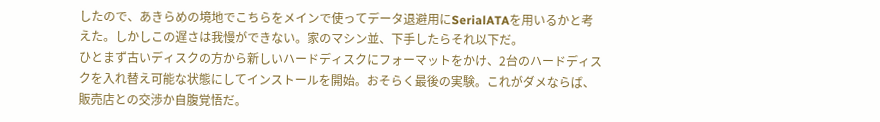したので、あきらめの境地でこちらをメインで使ってデータ退避用にSerialATAを用いるかと考えた。しかしこの遅さは我慢ができない。家のマシン並、下手したらそれ以下だ。
ひとまず古いディスクの方から新しいハードディスクにフォーマットをかけ、2台のハードディスクを入れ替え可能な状態にしてインストールを開始。おそらく最後の実験。これがダメならば、販売店との交渉か自腹覚悟だ。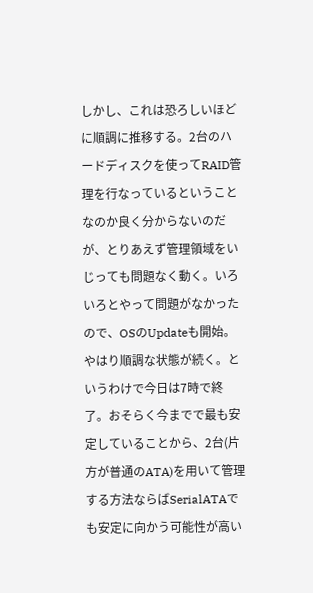しかし、これは恐ろしいほどに順調に推移する。2台のハードディスクを使ってRAID管理を行なっているということなのか良く分からないのだが、とりあえず管理領域をいじっても問題なく動く。いろいろとやって問題がなかったので、OSのUpdateも開始。やはり順調な状態が続く。というわけで今日は7時で終了。おそらく今までで最も安定していることから、2台(片方が普通のATA)を用いて管理する方法ならばSerialATAでも安定に向かう可能性が高い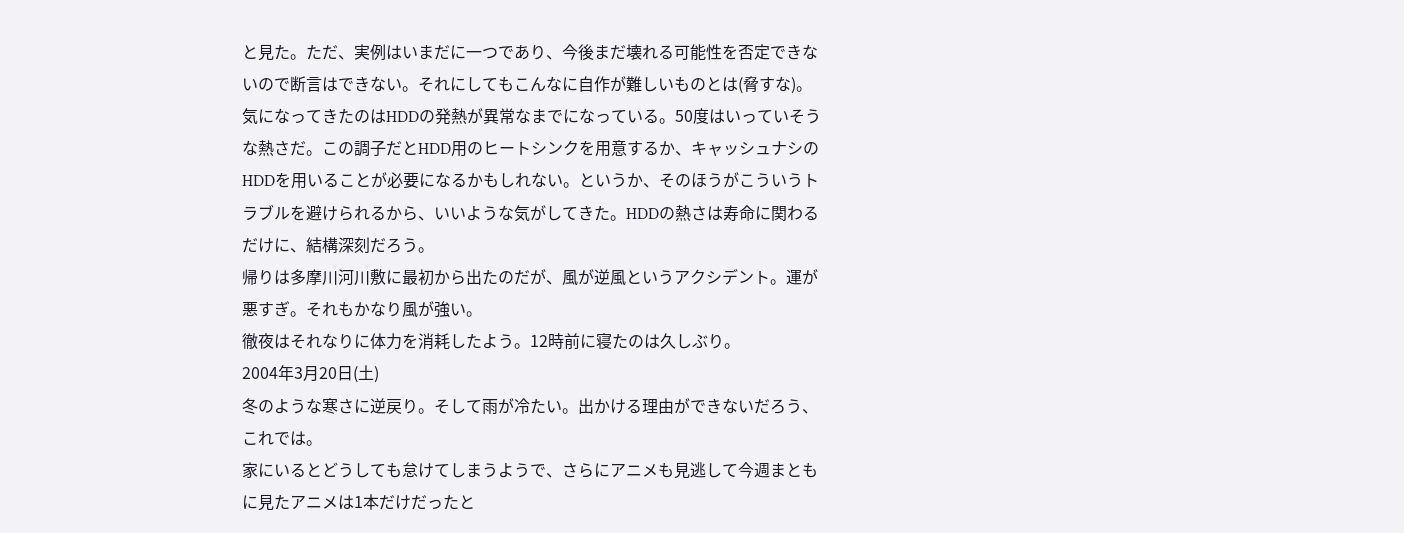と見た。ただ、実例はいまだに一つであり、今後まだ壊れる可能性を否定できないので断言はできない。それにしてもこんなに自作が難しいものとは(脅すな)。
気になってきたのはHDDの発熱が異常なまでになっている。50度はいっていそうな熱さだ。この調子だとHDD用のヒートシンクを用意するか、キャッシュナシのHDDを用いることが必要になるかもしれない。というか、そのほうがこういうトラブルを避けられるから、いいような気がしてきた。HDDの熱さは寿命に関わるだけに、結構深刻だろう。
帰りは多摩川河川敷に最初から出たのだが、風が逆風というアクシデント。運が悪すぎ。それもかなり風が強い。
徹夜はそれなりに体力を消耗したよう。12時前に寝たのは久しぶり。
2004年3月20日(土)
冬のような寒さに逆戻り。そして雨が冷たい。出かける理由ができないだろう、これでは。
家にいるとどうしても怠けてしまうようで、さらにアニメも見逃して今週まともに見たアニメは1本だけだったと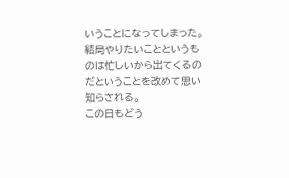いうことになってしまった。結局やりたいことというものは忙しいから出てくるのだということを改めて思い知らされる。
この日もどう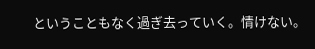ということもなく過ぎ去っていく。情けない。